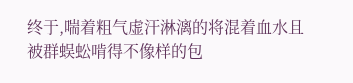终于,喘着粗气虚汗淋漓的将混着血水且被群蜈蚣啃得不像样的包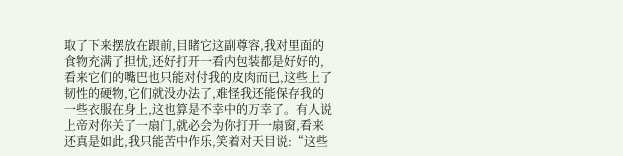取了下来摆放在跟前,目睹它这副尊容,我对里面的食物充满了担忧,还好打开一看内包装都是好好的,看来它们的嘴巴也只能对付我的皮肉而已,这些上了韧性的硬物,它们就没办法了,难怪我还能保存我的一些衣服在身上,这也算是不幸中的万幸了。有人说上帝对你关了一扇门,就必会为你打开一扇窗,看来还真是如此,我只能苦中作乐,笑着对天目说:“这些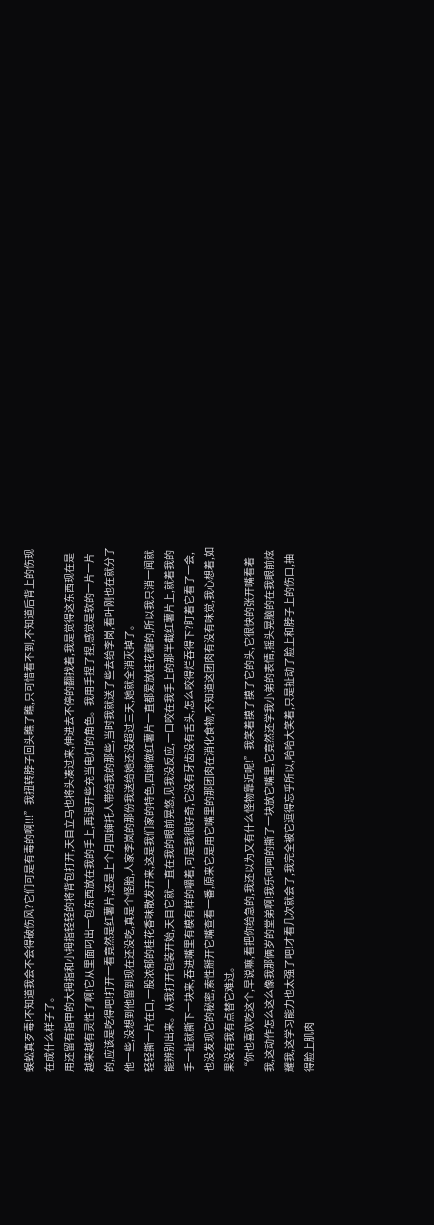蜈蚣真歹毒!不知道我会不会得破伤风?它们可是有毒的啊!!!”我扭转脖子回头瞧了瞧,只可惜看不到,不知道后背上的伤现在成什么样子了。
用还留有指甲的大拇指和小拇指轻轻的将背包打开,天目立马也将头凑过来,伸进去不停的翻找着,我是觉得这东西现在是越来越有灵性了啊!它从里面叼出一包东西放在我的手上,再退开些充当电灯的角色。我用手捏了捏,感觉是软的一片一片的,应该是吃得吧!打开一看竟然是红薯片,还是上个月四婶托人带给我的那些,当时我就送了些去给李岗,看叶刚也在就分了他一些,没想到他留到现在还没吃,真是个怪胎,人家李岚的那份我送给她还没超过三天,她就全消灭掉了。
轻轻撕一片在口,一股浓郁的桂花香味散发开来,这是我们家的特色,四婶做红薯片一直都爱放桂花瓣的,所以我只消一闻就能辨别出来。从我打开包装开始,天目它就一直在我的眼前晃悠,见我没反应,一口咬在我手上的那半截红薯片上,就着我的手一扯就撕下一块来,吞进嘴里有模有样的嚼着,可是我很好奇,它没有牙齿没有舌头,怎么咬得烂吞得下?盯着它看了一会,也没发现它的秘密,索性掰开它嘴查看一番,原来它是用它嘴里的那团肉在消化食物,不知道这团肉有没有味觉,我心想着,如果没有我有点替它难过。
“你也喜欢吃这个,早说嘛,看把你给急的,我还以为又有什么怪物靠近呢!”我笑着摸了摸了它的头,它很快的张开嘴看着我,这动作怎么这么像我那俩岁的堂弟啊!我乐呵呵的撕了一块放它嘴里,它竟然还学我小弟的表情,摇头晃脑的在我眼前炫耀我,这学习能力也太强了吧!才看几次就会了,我完全被它逗得忘乎所以,哈哈大笑着,只是扯动了脸上和脖子上的伤口,抽得脸上肌肉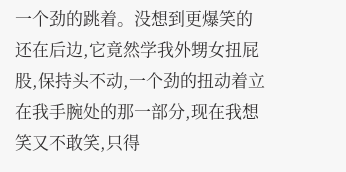一个劲的跳着。没想到更爆笑的还在后边,它竟然学我外甥女扭屁股,保持头不动,一个劲的扭动着立在我手腕处的那一部分,现在我想笑又不敢笑,只得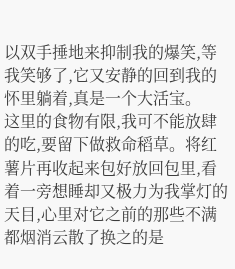以双手捶地来抑制我的爆笑,等我笑够了,它又安静的回到我的怀里躺着,真是一个大活宝。
这里的食物有限,我可不能放肆的吃,要留下做救命稻草。将红薯片再收起来包好放回包里,看着一旁想睡却又极力为我掌灯的天目,心里对它之前的那些不满都烟消云散了换之的是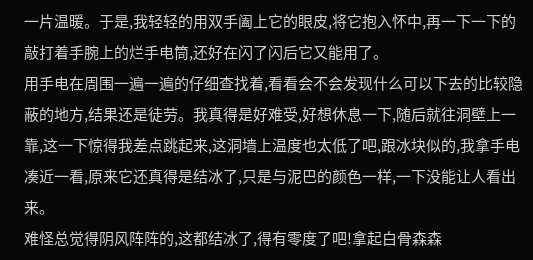一片温暖。于是,我轻轻的用双手阖上它的眼皮,将它抱入怀中,再一下一下的敲打着手腕上的烂手电筒,还好在闪了闪后它又能用了。
用手电在周围一遍一遍的仔细查找着,看看会不会发现什么可以下去的比较隐蔽的地方,结果还是徒劳。我真得是好难受,好想休息一下,随后就往洞壁上一靠,这一下惊得我差点跳起来,这洞墙上温度也太低了吧,跟冰块似的,我拿手电凑近一看,原来它还真得是结冰了,只是与泥巴的颜色一样,一下没能让人看出来。
难怪总觉得阴风阵阵的,这都结冰了,得有零度了吧!拿起白骨森森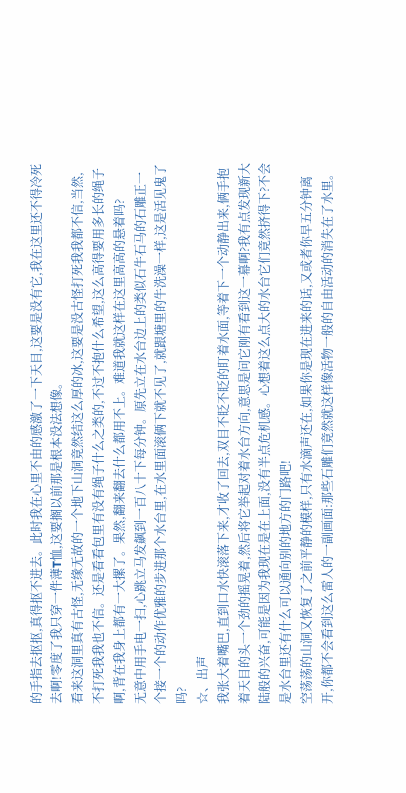的手指去抠抠,真得抠不进去。此时我在心里不由的感激了一下天目,这要是没有它,我在这里还不得冷死去啊!零度了我只穿一件薄T恤,这要搁以前那是根本没法想像。
看来这洞里真有古怪,无缘无故的一个地下山洞竟然结这么厚的冰,这要是没古怪打死我我都不信,当然,不打死我我也不信。还是看看包里有没有绳子什么之类的,不过不抱什么希望,这么高得要用多长的绳子啊,背在我身上都有一大摞了。果然,翻来翻去什么都用不上。难道我就这样在这里高高的悬着吗?
无意中用手电一扫,心跳立马发飙到一百八十下每分钟。原先立在水台边上的类似石牛石马的石雕正一个接一个的动作优雅的步进那个水台里,在水里面滚俩下就不见了,就跟塘里的牛洗澡一样,这是活见鬼了吗?
☆、出声
我张大着嘴巴,直到口水快滚落下来,才收了回去,双目不眨不眨的盯着水面,等着下一个动静出来,俩手抱着天目的头一个劲的摇晃着,然后将它举起对着水台方向,意思是问它刚有看到这一幕啊?我有点发现新大陆般的兴奋,可能是因为我现在是在上面,没有半点危机感。心想着这么点大的水台它们竟然挤得下?不会是水台里还有什么可以通向别的地方的门路吧!
空荡荡的山洞又恢复了之前平静的模样,只有水滴声还在,如果你是现在进来的话,又或者你早五分钟离开,你都不会看到这么雷人的一副画面:那些石雕们竟然就这样像活物一般的自由活动的消失在了水里。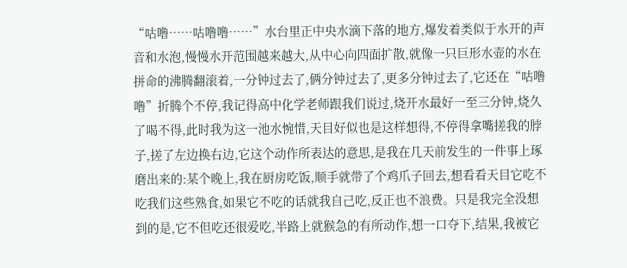“咕噜……咕噜噜……”水台里正中央水滴下落的地方,爆发着类似于水开的声音和水泡,慢慢水开范围越来越大,从中心向四面扩散,就像一只巨形水壶的水在拼命的沸腾翻滚着,一分钟过去了,俩分钟过去了,更多分钟过去了,它还在“咕噜噜”折腾个不停,我记得高中化学老师跟我们说过,烧开水最好一至三分钟,烧久了喝不得,此时我为这一池水惋惜,天目好似也是这样想得,不停得拿嘴搓我的脖子,搓了左边换右边,它这个动作所表达的意思,是我在几天前发生的一件事上琢磨出来的:某个晚上,我在厨房吃饭,顺手就带了个鸡爪子回去,想看看天目它吃不吃我们这些熟食,如果它不吃的话就我自己吃,反正也不浪费。只是我完全没想到的是,它不但吃还很爱吃,半路上就猴急的有所动作,想一口夺下,结果,我被它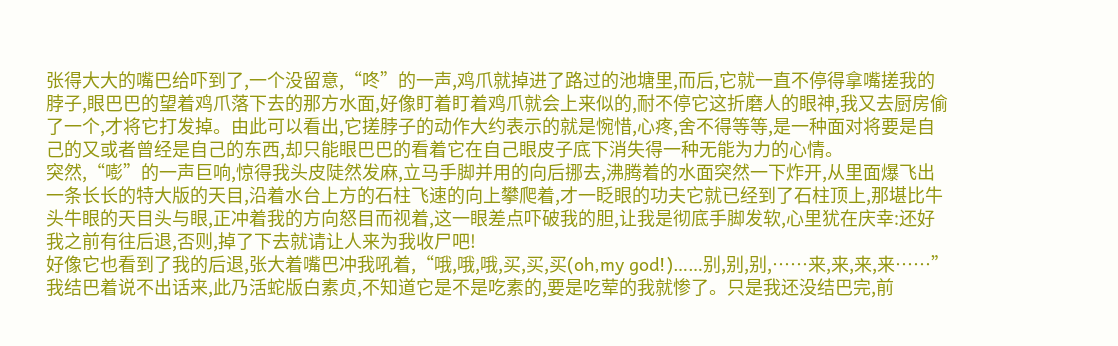张得大大的嘴巴给吓到了,一个没留意,“咚”的一声,鸡爪就掉进了路过的池塘里,而后,它就一直不停得拿嘴搓我的脖子,眼巴巴的望着鸡爪落下去的那方水面,好像盯着盯着鸡爪就会上来似的,耐不停它这折磨人的眼神,我又去厨房偷了一个,才将它打发掉。由此可以看出,它搓脖子的动作大约表示的就是惋惜,心疼,舍不得等等,是一种面对将要是自己的又或者曾经是自己的东西,却只能眼巴巴的看着它在自己眼皮子底下消失得一种无能为力的心情。
突然,“嘭”的一声巨响,惊得我头皮陡然发麻,立马手脚并用的向后挪去,沸腾着的水面突然一下炸开,从里面爆飞出一条长长的特大版的天目,沿着水台上方的石柱飞速的向上攀爬着,才一眨眼的功夫它就已经到了石柱顶上,那堪比牛头牛眼的天目头与眼,正冲着我的方向怒目而视着,这一眼差点吓破我的胆,让我是彻底手脚发软,心里犹在庆幸:还好我之前有往后退,否则,掉了下去就请让人来为我收尸吧!
好像它也看到了我的后退,张大着嘴巴冲我吼着,“哦,哦,哦,买,买,买(oh,my god!)……别,别,别,……来,来,来,来……”我结巴着说不出话来,此乃活蛇版白素贞,不知道它是不是吃素的,要是吃荤的我就惨了。只是我还没结巴完,前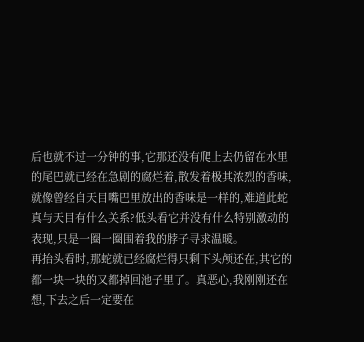后也就不过一分钟的事,它那还没有爬上去仍留在水里的尾巴就已经在急剧的腐烂着,散发着极其浓烈的香味,就像曾经自天目嘴巴里放出的香味是一样的,难道此蛇真与天目有什么关系?低头看它并没有什么特别激动的表现,只是一圈一圈围着我的脖子寻求温暖。
再抬头看时,那蛇就已经腐烂得只剩下头颅还在,其它的都一块一块的又都掉回池子里了。真恶心,我刚刚还在想,下去之后一定要在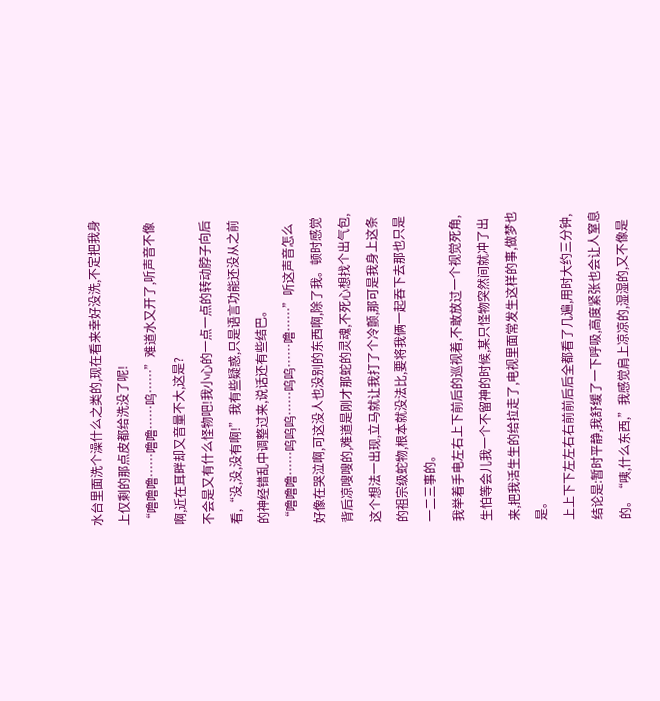水台里面洗个澡什么之类的,现在看来幸好没洗,不定把我身上仅剩的那点皮都给洗没了呢!
“噜噜噜……噜噜……呜……”难道水又开了,听声音不像啊,近在耳畔却又音量不大,这是?
不会是又有什么怪物吧!我小心的一点一点的转动脖子向后看,“没,没,没有啊!”我有些疑惑,只是语言功能还没从之前的神经错乱中调整过来,说话还有些结巴。
“噜噜噜……呜呜呜……呜呜……噜……”听这声音怎么好像在哭泣啊,可这没人也没别的东西啊,除了我。顿时感觉背后凉嗖嗖的,难道是刚才那蛇的灵魂,不死心想找个出气包,这个想法一出现,立马就让我打了个冷颤,那可是我身上这条的祖宗级蛇物,根本就没法比,要将我俩一起吞下去那也只是一二三事的。
我举着手电左右上下前后的巡视着,不敢放过一个视觉死角,生怕等会儿我一个不留神的时候,某只怪物突然间就冲了出来,把我活生生的给拉走了,电视里面常发生这样的事,做梦也是。
上上下下左左右右前前后后全都看了几遍,用时大约三分钟,结论是:暂时平静,我舒缓了一下呼吸,高度紧张也会让人窒息的。“咦,什么东西,”我感觉肩上凉凉的,湿湿的,又不像是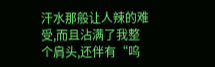汗水那般让人辣的难受,而且沾满了我整个肩头,还伴有“呜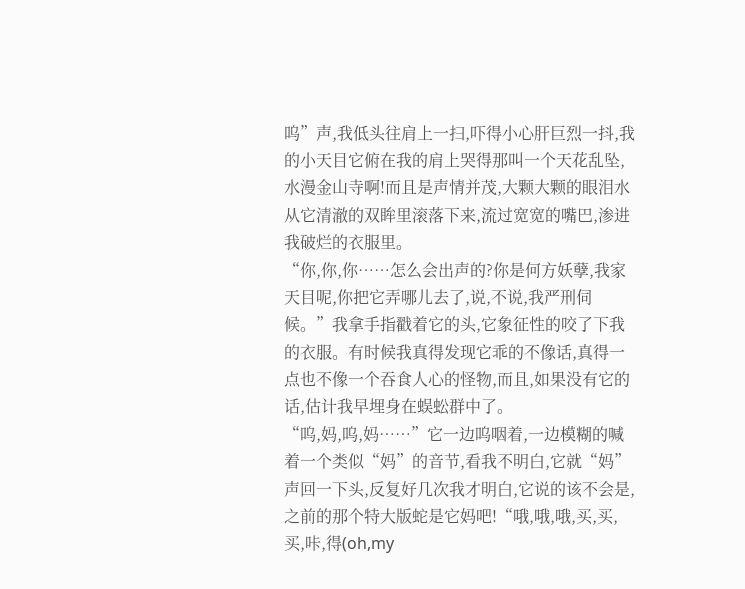呜”声,我低头往肩上一扫,吓得小心肝巨烈一抖,我的小天目它俯在我的肩上哭得那叫一个天花乱坠,水漫金山寺啊!而且是声情并茂,大颗大颗的眼泪水从它清澈的双眸里滚落下来,流过宽宽的嘴巴,渗进我破烂的衣服里。
“你,你,你……怎么会出声的?你是何方妖孽,我家天目呢,你把它弄哪儿去了,说,不说,我严刑伺候。”我拿手指戳着它的头,它象征性的咬了下我的衣服。有时候我真得发现它乖的不像话,真得一点也不像一个吞食人心的怪物,而且,如果没有它的话,估计我早埋身在蜈蚣群中了。
“呜,妈,呜,妈……”它一边呜咽着,一边模糊的喊着一个类似“妈”的音节,看我不明白,它就“妈”声回一下头,反复好几次我才明白,它说的该不会是,之前的那个特大版蛇是它妈吧!“哦,哦,哦,买,买,买,咔,得(oh,my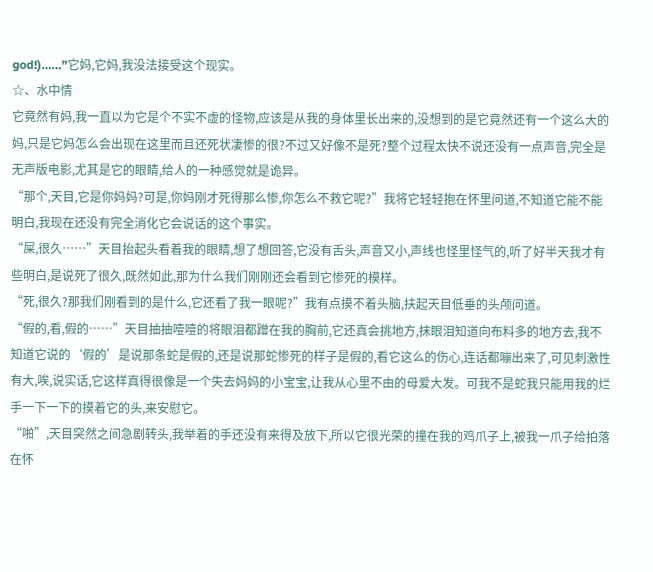god!)……”它妈,它妈,我没法接受这个现实。
☆、水中情
它竟然有妈,我一直以为它是个不实不虚的怪物,应该是从我的身体里长出来的,没想到的是它竟然还有一个这么大的妈,只是它妈怎么会出现在这里而且还死状凄惨的很?不过又好像不是死?整个过程太快不说还没有一点声音,完全是无声版电影,尤其是它的眼睛,给人的一种感觉就是诡异。
“那个,天目,它是你妈妈?可是,你妈刚才死得那么惨,你怎么不救它呢?”我将它轻轻抱在怀里问道,不知道它能不能明白,我现在还没有完全消化它会说话的这个事实。
“屎,很久……”天目抬起头看着我的眼睛,想了想回答,它没有舌头,声音又小,声线也怪里怪气的,听了好半天我才有些明白,是说死了很久,既然如此,那为什么我们刚刚还会看到它惨死的模样。
“死,很久?那我们刚看到的是什么,它还看了我一眼呢?”我有点摸不着头脑,扶起天目低垂的头颅问道。
“假的,看,假的……”天目抽抽噎噎的将眼泪都蹭在我的胸前,它还真会挑地方,抹眼泪知道向布料多的地方去,我不知道它说的‘假的’是说那条蛇是假的,还是说那蛇惨死的样子是假的,看它这么的伤心,连话都嘣出来了,可见刺激性有大,唉,说实话,它这样真得很像是一个失去妈妈的小宝宝,让我从心里不由的母爱大发。可我不是蛇我只能用我的烂手一下一下的摸着它的头,来安慰它。
“啪”,天目突然之间急剧转头,我举着的手还没有来得及放下,所以它很光荣的撞在我的鸡爪子上,被我一爪子给拍落在怀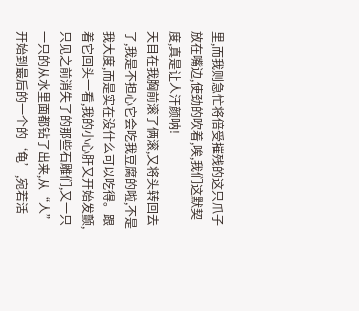里,而我则急忙将倍受摧残的这只爪子放在嘴边,使劲的吹着,唉,我们这默契度,真是让人汗颜呐!
天目在我胸前滚了俩滚,又将头转回去了,我是不担心它会吃我豆腐的啦,不是我大度,而是实在没什么可以吃得。跟着它回头一看,我的小心肝又开始发颤,只见之前消失了的那些石雕们,又一只一只的从水里面都钻了出来,从“人”开始到最后的一个的‘龟’,宛若活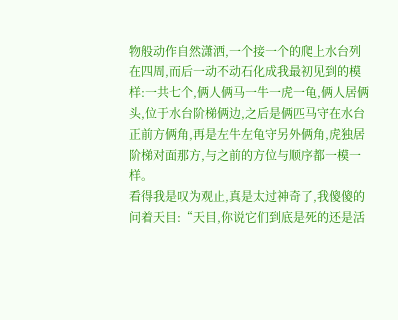物般动作自然潇洒,一个接一个的爬上水台列在四周,而后一动不动石化成我最初见到的模样:一共七个,俩人俩马一牛一虎一龟,俩人居俩头,位于水台阶梯俩边,之后是俩匹马守在水台正前方俩角,再是左牛左龟守另外俩角,虎独居阶梯对面那方,与之前的方位与顺序都一模一样。
看得我是叹为观止,真是太过神奇了,我傻傻的问着天目:“天目,你说它们到底是死的还是活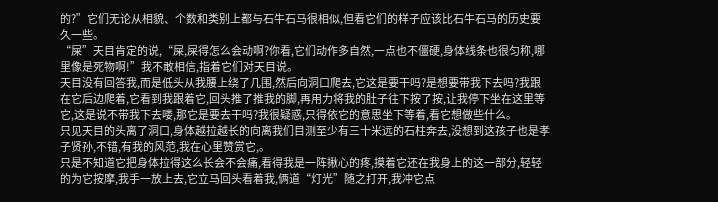的?”它们无论从相貌、个数和类别上都与石牛石马很相似,但看它们的样子应该比石牛石马的历史要久一些。
“屎”天目肯定的说,“屎,屎得怎么会动啊?你看,它们动作多自然,一点也不僵硬,身体线条也很匀称,哪里像是死物啊!”我不敢相信,指着它们对天目说。
天目没有回答我,而是低头从我腰上绕了几围,然后向洞口爬去,它这是要干吗?是想要带我下去吗?我跟在它后边爬着,它看到我跟着它,回头推了推我的脚,再用力将我的肚子往下按了按,让我停下坐在这里等它,这是说不带我下去喽,那它是要去干吗?我很疑惑,只得依它的意思坐下等着,看它想做些什么。
只见天目的头离了洞口,身体越拉越长的向离我们目测至少有三十米远的石柱奔去,没想到这孩子也是孝子贤孙,不错,有我的风范,我在心里赞赏它,。
只是不知道它把身体拉得这么长会不会痛,看得我是一阵揪心的疼,摸着它还在我身上的这一部分,轻轻的为它按摩,我手一放上去,它立马回头看着我,俩道“灯光”随之打开,我冲它点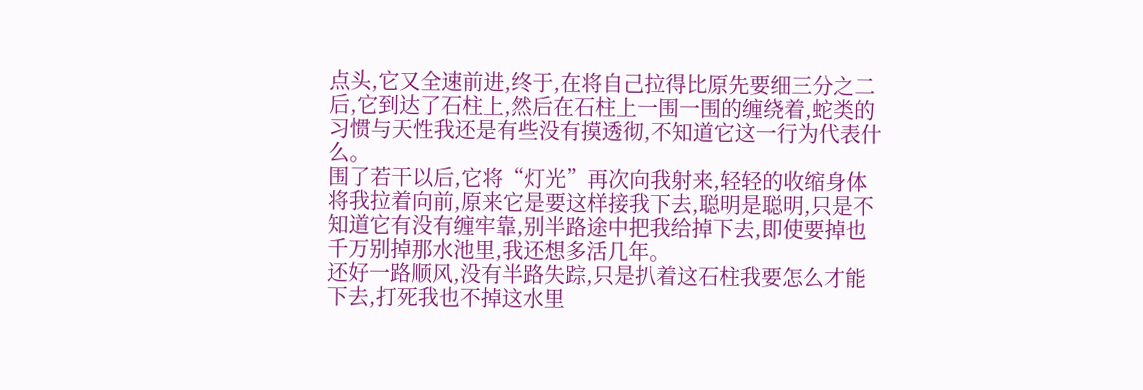点头,它又全速前进,终于,在将自己拉得比原先要细三分之二后,它到达了石柱上,然后在石柱上一围一围的缠绕着,蛇类的习惯与天性我还是有些没有摸透彻,不知道它这一行为代表什么。
围了若干以后,它将“灯光”再次向我射来,轻轻的收缩身体将我拉着向前,原来它是要这样接我下去,聪明是聪明,只是不知道它有没有缠牢靠,别半路途中把我给掉下去,即使要掉也千万别掉那水池里,我还想多活几年。
还好一路顺风,没有半路失踪,只是扒着这石柱我要怎么才能下去,打死我也不掉这水里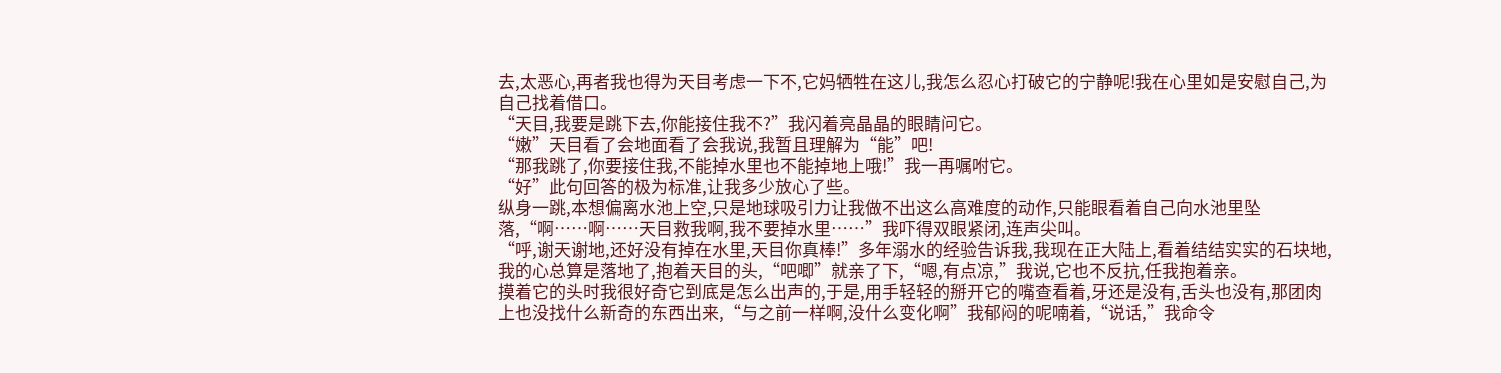去,太恶心,再者我也得为天目考虑一下不,它妈牺牲在这儿,我怎么忍心打破它的宁静呢!我在心里如是安慰自己,为自己找着借口。
“天目,我要是跳下去,你能接住我不?”我闪着亮晶晶的眼睛问它。
“嫩”天目看了会地面看了会我说,我暂且理解为“能”吧!
“那我跳了,你要接住我,不能掉水里也不能掉地上哦!”我一再嘱咐它。
“好”此句回答的极为标准,让我多少放心了些。
纵身一跳,本想偏离水池上空,只是地球吸引力让我做不出这么高难度的动作,只能眼看着自己向水池里坠落,“啊……啊……天目救我啊,我不要掉水里……”我吓得双眼紧闭,连声尖叫。
“呼,谢天谢地,还好没有掉在水里,天目你真棒!”多年溺水的经验告诉我,我现在正大陆上,看着结结实实的石块地,我的心总算是落地了,抱着天目的头,“吧唧”就亲了下,“嗯,有点凉,”我说,它也不反抗,任我抱着亲。
摸着它的头时我很好奇它到底是怎么出声的,于是,用手轻轻的掰开它的嘴查看着,牙还是没有,舌头也没有,那团肉上也没找什么新奇的东西出来,“与之前一样啊,没什么变化啊”我郁闷的呢喃着,“说话,”我命令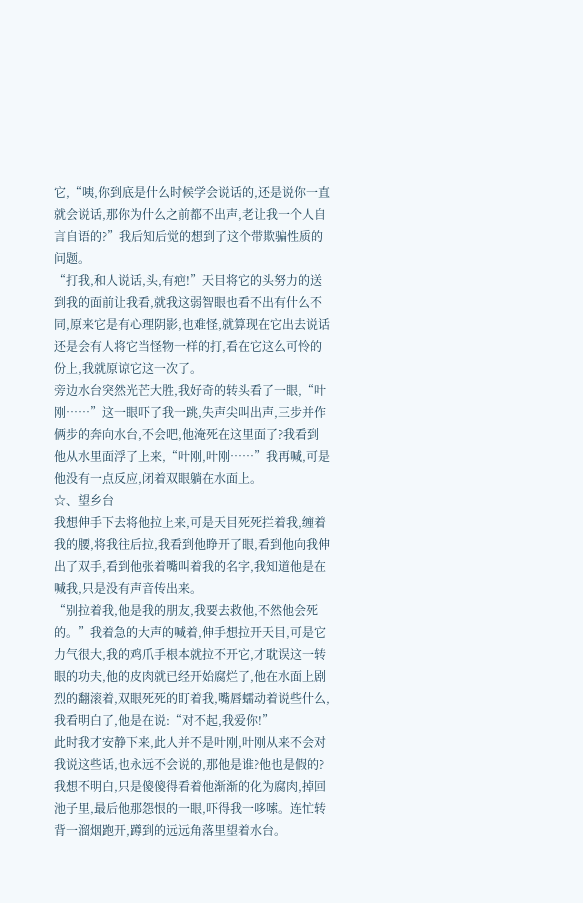它,“咦,你到底是什么时候学会说话的,还是说你一直就会说话,那你为什么之前都不出声,老让我一个人自言自语的?”我后知后觉的想到了这个带欺骗性质的问题。
“打我,和人说话,头,有疤!”天目将它的头努力的送到我的面前让我看,就我这弱智眼也看不出有什么不同,原来它是有心理阴影,也难怪,就算现在它出去说话还是会有人将它当怪物一样的打,看在它这么可怜的份上,我就原谅它这一次了。
旁边水台突然光芒大胜,我好奇的转头看了一眼,“叶刚……”这一眼吓了我一跳,失声尖叫出声,三步并作俩步的奔向水台,不会吧,他淹死在这里面了?我看到他从水里面浮了上来,“叶刚,叶刚……”我再喊,可是他没有一点反应,闭着双眼躺在水面上。
☆、望乡台
我想伸手下去将他拉上来,可是天目死死拦着我,缠着我的腰,将我往后拉,我看到他睁开了眼,看到他向我伸出了双手,看到他张着嘴叫着我的名字,我知道他是在喊我,只是没有声音传出来。
“别拉着我,他是我的朋友,我要去救他,不然他会死的。”我着急的大声的喊着,伸手想拉开天目,可是它力气很大,我的鸡爪手根本就拉不开它,才耽误这一转眼的功夫,他的皮肉就已经开始腐烂了,他在水面上剧烈的翻滚着,双眼死死的盯着我,嘴唇蠕动着说些什么,我看明白了,他是在说:“对不起,我爱你!”
此时我才安静下来,此人并不是叶刚,叶刚从来不会对我说这些话,也永远不会说的,那他是谁?他也是假的?我想不明白,只是傻傻得看着他渐渐的化为腐肉,掉回池子里,最后他那怨恨的一眼,吓得我一哆嗦。连忙转背一溜烟跑开,蹲到的远远角落里望着水台。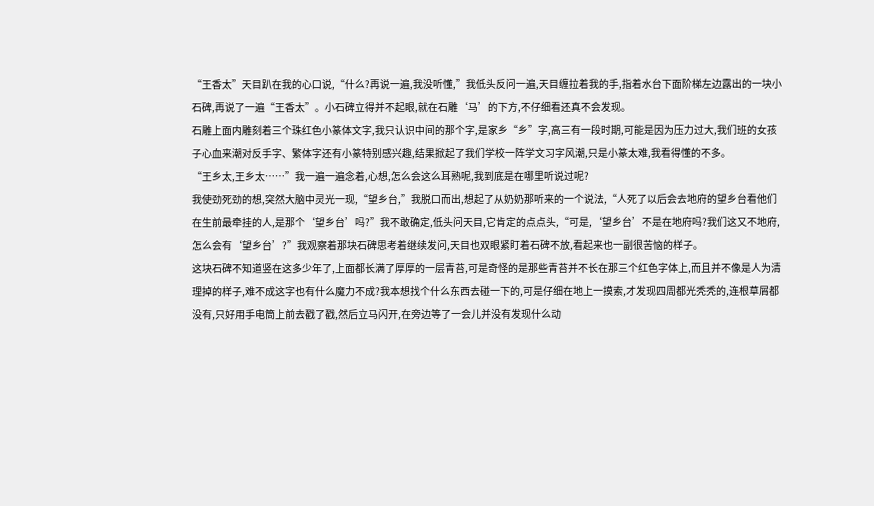“王香太”天目趴在我的心口说,“什么?再说一遍,我没听懂,”我低头反问一遍,天目缠拉着我的手,指着水台下面阶梯左边露出的一块小石碑,再说了一遍“王香太”。小石碑立得并不起眼,就在石雕‘马’的下方,不仔细看还真不会发现。
石雕上面内雕刻着三个珠红色小篆体文字,我只认识中间的那个字,是家乡“乡”字,高三有一段时期,可能是因为压力过大,我们班的女孩子心血来潮对反手字、繁体字还有小篆特别感兴趣,结果掀起了我们学校一阵学文习字风潮,只是小篆太难,我看得懂的不多。
“王乡太,王乡太……”我一遍一遍念着,心想,怎么会这么耳熟呢,我到底是在哪里听说过呢?
我使劲死劲的想,突然大脑中灵光一现,“望乡台,”我脱口而出,想起了从奶奶那听来的一个说法,“人死了以后会去地府的望乡台看他们在生前最牵挂的人,是那个‘望乡台’吗?”我不敢确定,低头问天目,它肯定的点点头,“可是,‘望乡台’不是在地府吗?我们这又不地府,怎么会有‘望乡台’?”我观察着那块石碑思考着继续发问,天目也双眼紧盯着石碑不放,看起来也一副很苦恼的样子。
这块石碑不知道竖在这多少年了,上面都长满了厚厚的一层青苔,可是奇怪的是那些青苔并不长在那三个红色字体上,而且并不像是人为清理掉的样子,难不成这字也有什么魔力不成?我本想找个什么东西去碰一下的,可是仔细在地上一摸索,才发现四周都光秃秃的,连根草屑都没有,只好用手电筒上前去戳了戳,然后立马闪开,在旁边等了一会儿并没有发现什么动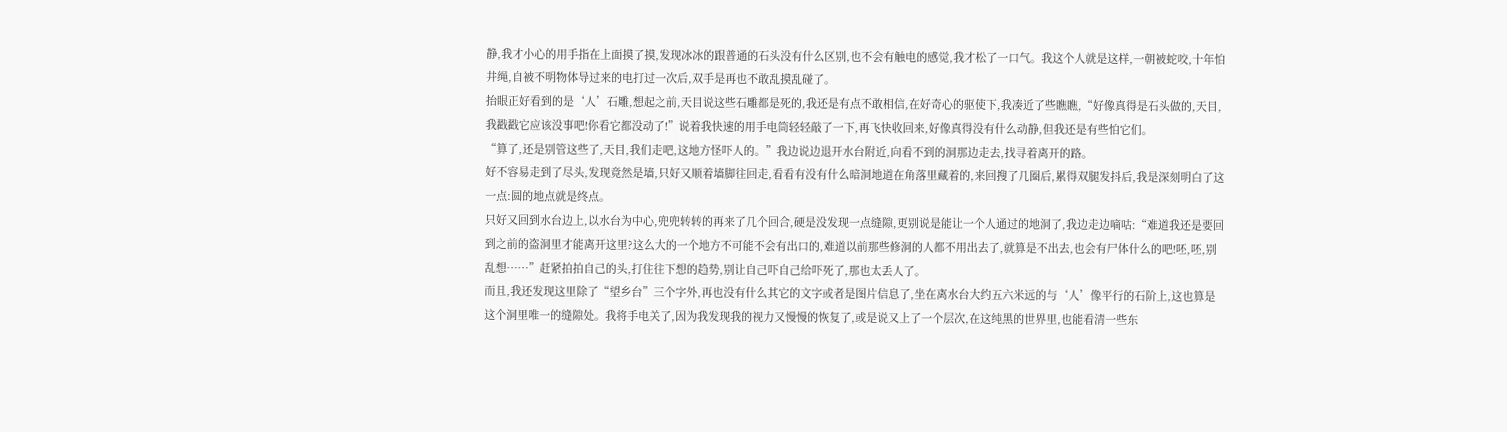静,我才小心的用手指在上面摸了摸,发现冰冰的跟普通的石头没有什么区别,也不会有触电的感觉,我才松了一口气。我这个人就是这样,一朝被蛇咬,十年怕井绳,自被不明物体导过来的电打过一次后,双手是再也不敢乱摸乱碰了。
抬眼正好看到的是‘人’石雕,想起之前,天目说这些石雕都是死的,我还是有点不敢相信,在好奇心的驱使下,我凑近了些瞧瞧,“好像真得是石头做的,天目,我戳戳它应该没事吧!你看它都没动了!”说着我快速的用手电筒轻轻敲了一下,再飞快收回来,好像真得没有什么动静,但我还是有些怕它们。
“算了,还是别管这些了,天目,我们走吧,这地方怪吓人的。”我边说边退开水台附近,向看不到的洞那边走去,找寻着离开的路。
好不容易走到了尽头,发现竟然是墙,只好又顺着墙脚往回走,看看有没有什么暗洞地道在角落里藏着的,来回搜了几圈后,累得双腿发抖后,我是深刻明白了这一点:圆的地点就是终点。
只好又回到水台边上,以水台为中心,兜兜转转的再来了几个回合,硬是没发现一点缝隙,更别说是能让一个人通过的地洞了,我边走边嘀咕:“难道我还是要回到之前的盗洞里才能离开这里?这么大的一个地方不可能不会有出口的,难道以前那些修洞的人都不用出去了,就算是不出去,也会有尸体什么的吧!呸,呸,别乱想……”赶紧拍拍自己的头,打住往下想的趋势,别让自己吓自己给吓死了,那也太丢人了。
而且,我还发现这里除了“望乡台”三个字外,再也没有什么其它的文字或者是图片信息了,坐在离水台大约五六米远的与‘人’像平行的石阶上,这也算是这个洞里唯一的缝隙处。我将手电关了,因为我发现我的视力又慢慢的恢复了,或是说又上了一个层次,在这纯黑的世界里,也能看清一些东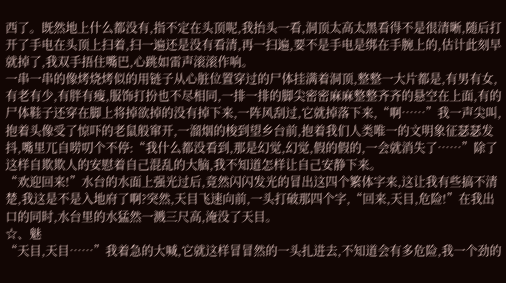西了。既然地上什么都没有,指不定在头顶呢,我抬头一看,洞顶太高太黑看得不是很清晰,随后打开了手电在头顶上扫着,扫一遍还是没有看清,再一扫遍,要不是手电是绑在手腕上的,估计此刻早就掉了,我双手捂住嘴巴,心跳如雷声滚滚作响。
一串一串的像烤烧烤似的用链子从心脏位置穿过的尸体挂满着洞顶,整整一大片都是,有男有女,有老有少,有胖有瘦,服饰打扮也不尽相同,一排一排的脚尖密密麻麻整整齐齐的悬空在上面,有的尸体鞋子还穿在脚上将掉欲掉的没有掉下来,一阵风刮过,它就掉落下来,“啊……”我一声尖叫,抱着头像受了惊吓的老鼠般窜开,一溜烟的梭到望乡台前,抱着我们人类唯一的文明象征瑟瑟发抖,嘴里兀自唠叨个不停:“我什么都没看到,那是幻觉,幻觉,假的假的,一会就消失了……”除了这样自欺欺人的安慰着自己混乱的大脑,我不知道怎样让自己安静下来。
“欢迎回来!”水台的水面上强光过后,竟然闪闪发光的冒出这四个繁体字来,这让我有些搞不清楚,我这是不是入地府了啊?突然,天目飞速向前,一头打破那四个字,“回来,天目,危险!”在我出口的同时,水台里的水猛然一溅三尺高,淹没了天目。
☆、魅
“天目,天目……”我着急的大喊,它就这样冒冒然的一头扎进去,不知道会有多危险,我一个劲的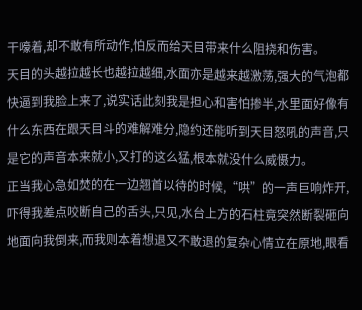干嚎着,却不敢有所动作,怕反而给天目带来什么阻挠和伤害。
天目的头越拉越长也越拉越细,水面亦是越来越激荡,强大的气泡都快逼到我脸上来了,说实话此刻我是担心和害怕掺半,水里面好像有什么东西在跟天目斗的难解难分,隐约还能听到天目怒吼的声音,只是它的声音本来就小,又打的这么猛,根本就没什么威慑力。
正当我心急如焚的在一边翘首以待的时候,“哄”的一声巨响炸开,吓得我差点咬断自己的舌头,只见,水台上方的石柱竟突然断裂砸向地面向我倒来,而我则本着想退又不敢退的复杂心情立在原地,眼看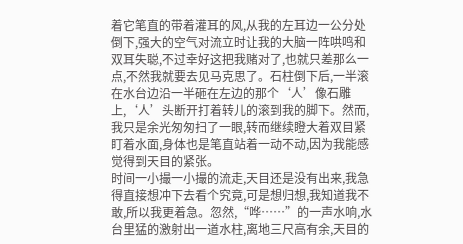着它笔直的带着灌耳的风,从我的左耳边一公分处倒下,强大的空气对流立时让我的大脑一阵哄鸣和双耳失聪,不过幸好这把我赌对了,也就只差那么一点,不然我就要去见马克思了。石柱倒下后,一半滚在水台边沿一半砸在左边的那个‘人’像石雕上,‘人’头断开打着转儿的滚到我的脚下。然而,我只是余光匆匆扫了一眼,转而继续瞪大着双目紧盯着水面,身体也是笔直站着一动不动,因为我能感觉得到天目的紧张。
时间一小撮一小撮的流走,天目还是没有出来,我急得直接想冲下去看个究竟,可是想归想,我知道我不敢,所以我更着急。忽然,“哗……”的一声水响,水台里猛的激射出一道水柱,离地三尺高有余,天目的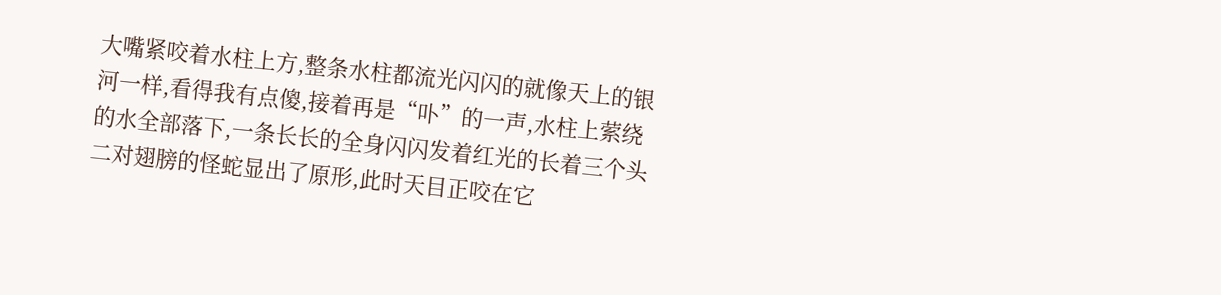大嘴紧咬着水柱上方,整条水柱都流光闪闪的就像天上的银河一样,看得我有点傻,接着再是“卟”的一声,水柱上萦绕的水全部落下,一条长长的全身闪闪发着红光的长着三个头二对翅膀的怪蛇显出了原形,此时天目正咬在它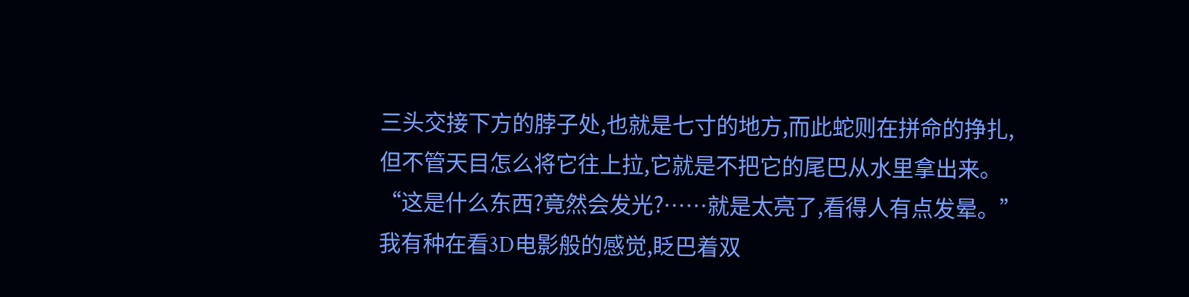三头交接下方的脖子处,也就是七寸的地方,而此蛇则在拼命的挣扎,但不管天目怎么将它往上拉,它就是不把它的尾巴从水里拿出来。
“这是什么东西?竟然会发光?……就是太亮了,看得人有点发晕。”我有种在看3D电影般的感觉,眨巴着双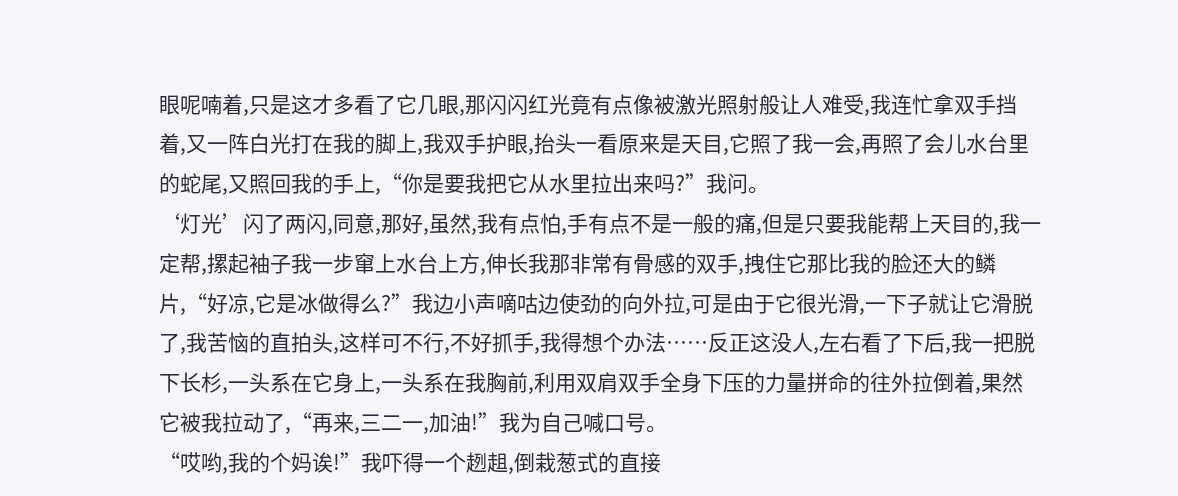眼呢喃着,只是这才多看了它几眼,那闪闪红光竟有点像被激光照射般让人难受,我连忙拿双手挡着,又一阵白光打在我的脚上,我双手护眼,抬头一看原来是天目,它照了我一会,再照了会儿水台里的蛇尾,又照回我的手上,“你是要我把它从水里拉出来吗?”我问。
‘灯光’闪了两闪,同意,那好,虽然,我有点怕,手有点不是一般的痛,但是只要我能帮上天目的,我一定帮,摞起袖子我一步窜上水台上方,伸长我那非常有骨感的双手,拽住它那比我的脸还大的鳞片,“好凉,它是冰做得么?”我边小声嘀咕边使劲的向外拉,可是由于它很光滑,一下子就让它滑脱了,我苦恼的直拍头,这样可不行,不好抓手,我得想个办法……反正这没人,左右看了下后,我一把脱下长杉,一头系在它身上,一头系在我胸前,利用双肩双手全身下压的力量拼命的往外拉倒着,果然它被我拉动了,“再来,三二一,加油!”我为自己喊口号。
“哎哟,我的个妈诶!”我吓得一个趔趄,倒栽葱式的直接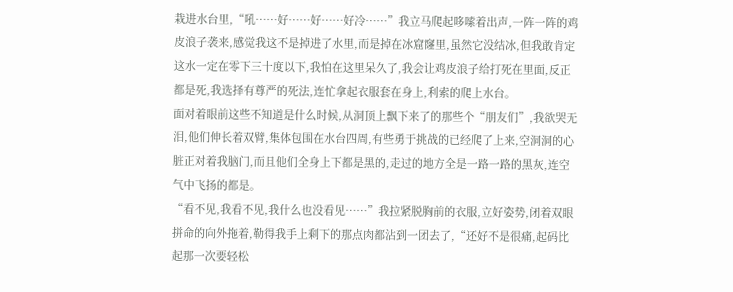栽进水台里,“吼……好……好……好冷……”我立马爬起哆嗦着出声,一阵一阵的鸡皮浪子袭来,感觉我这不是掉进了水里,而是掉在冰窟窿里,虽然它没结冰,但我敢肯定这水一定在零下三十度以下,我怕在这里呆久了,我会让鸡皮浪子给打死在里面,反正都是死,我选择有尊严的死法,连忙拿起衣服套在身上,利索的爬上水台。
面对着眼前这些不知道是什么时候,从洞顶上飘下来了的那些个“朋友们”,我欲哭无泪,他们伸长着双臂,集体包围在水台四周,有些勇于挑战的已经爬了上来,空洞洞的心脏正对着我脑门,而且他们全身上下都是黑的,走过的地方全是一路一路的黑灰,连空气中飞扬的都是。
“看不见,我看不见,我什么也没看见……”我拉紧脱胸前的衣服,立好姿势,闭着双眼拼命的向外拖着,勒得我手上剩下的那点肉都沾到一团去了,“还好不是很痛,起码比起那一次要轻松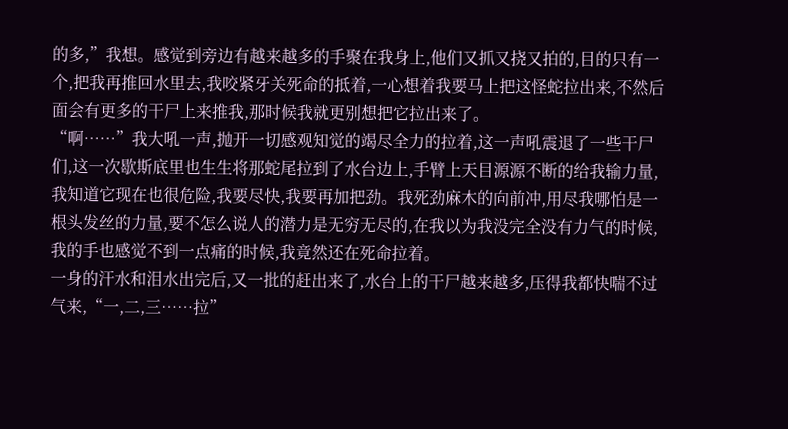的多,”我想。感觉到旁边有越来越多的手聚在我身上,他们又抓又挠又拍的,目的只有一个,把我再推回水里去,我咬紧牙关死命的抵着,一心想着我要马上把这怪蛇拉出来,不然后面会有更多的干尸上来推我,那时候我就更别想把它拉出来了。
“啊……”我大吼一声,抛开一切感观知觉的竭尽全力的拉着,这一声吼震退了一些干尸们,这一次歇斯底里也生生将那蛇尾拉到了水台边上,手臂上天目源源不断的给我输力量,我知道它现在也很危险,我要尽快,我要再加把劲。我死劲麻木的向前冲,用尽我哪怕是一根头发丝的力量,要不怎么说人的潜力是无穷无尽的,在我以为我没完全没有力气的时候,我的手也感觉不到一点痛的时候,我竟然还在死命拉着。
一身的汗水和泪水出完后,又一批的赶出来了,水台上的干尸越来越多,压得我都快喘不过气来,“一,二,三……拉”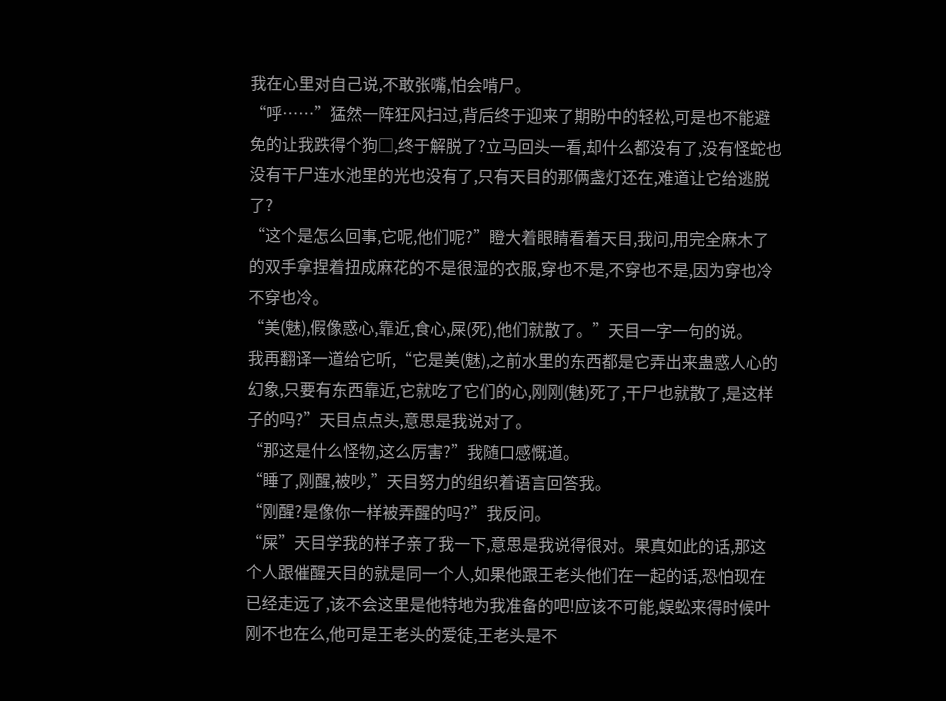我在心里对自己说,不敢张嘴,怕会啃尸。
“呼……”猛然一阵狂风扫过,背后终于迎来了期盼中的轻松,可是也不能避免的让我跌得个狗□,终于解脱了?立马回头一看,却什么都没有了,没有怪蛇也没有干尸连水池里的光也没有了,只有天目的那俩盏灯还在,难道让它给逃脱了?
“这个是怎么回事,它呢,他们呢?”瞪大着眼睛看着天目,我问,用完全麻木了的双手拿捏着扭成麻花的不是很湿的衣服,穿也不是,不穿也不是,因为穿也冷不穿也冷。
“美(魅),假像惑心,靠近,食心,屎(死),他们就散了。”天目一字一句的说。
我再翻译一道给它听,“它是美(魅),之前水里的东西都是它弄出来蛊惑人心的幻象,只要有东西靠近,它就吃了它们的心,刚刚(魅)死了,干尸也就散了,是这样子的吗?”天目点点头,意思是我说对了。
“那这是什么怪物,这么厉害?”我随口感慨道。
“睡了,刚醒,被吵,”天目努力的组织着语言回答我。
“刚醒?是像你一样被弄醒的吗?”我反问。
“屎”天目学我的样子亲了我一下,意思是我说得很对。果真如此的话,那这个人跟催醒天目的就是同一个人,如果他跟王老头他们在一起的话,恐怕现在已经走远了,该不会这里是他特地为我准备的吧!应该不可能,蜈蚣来得时候叶刚不也在么,他可是王老头的爱徒,王老头是不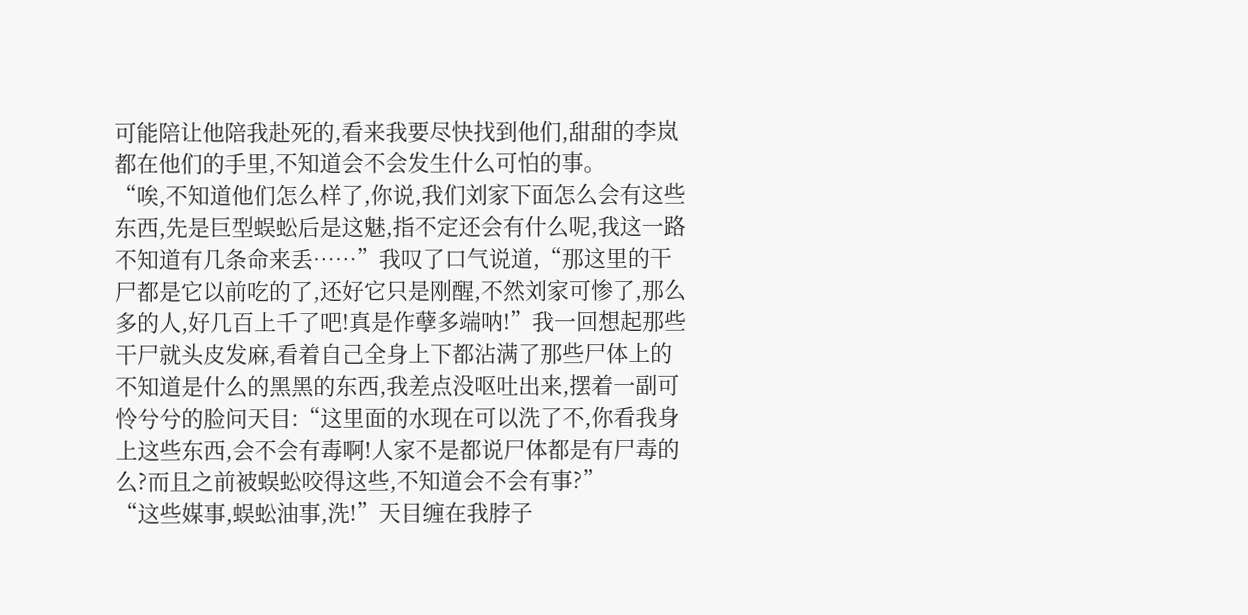可能陪让他陪我赴死的,看来我要尽快找到他们,甜甜的李岚都在他们的手里,不知道会不会发生什么可怕的事。
“唉,不知道他们怎么样了,你说,我们刘家下面怎么会有这些东西,先是巨型蜈蚣后是这魅,指不定还会有什么呢,我这一路不知道有几条命来丢……”我叹了口气说道,“那这里的干尸都是它以前吃的了,还好它只是刚醒,不然刘家可惨了,那么多的人,好几百上千了吧!真是作孽多端呐!”我一回想起那些干尸就头皮发麻,看着自己全身上下都沾满了那些尸体上的不知道是什么的黑黑的东西,我差点没呕吐出来,摆着一副可怜兮兮的脸问天目:“这里面的水现在可以洗了不,你看我身上这些东西,会不会有毒啊!人家不是都说尸体都是有尸毒的么?而且之前被蜈蚣咬得这些,不知道会不会有事?”
“这些媒事,蜈蚣油事,洗!”天目缠在我脖子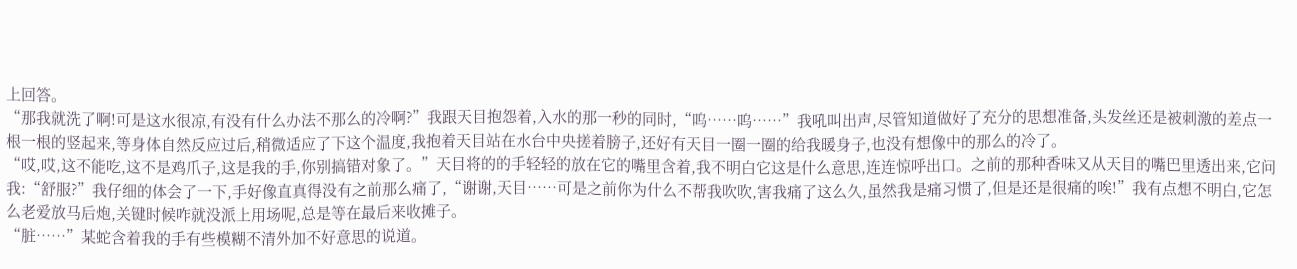上回答。
“那我就洗了啊!可是这水很凉,有没有什么办法不那么的冷啊?”我跟天目抱怨着,入水的那一秒的同时,“呜……呜……”我吼叫出声,尽管知道做好了充分的思想准备,头发丝还是被刺激的差点一根一根的竖起来,等身体自然反应过后,稍微适应了下这个温度,我抱着天目站在水台中央搓着膀子,还好有天目一圈一圈的给我暖身子,也没有想像中的那么的冷了。
“哎,哎,这不能吃,这不是鸡爪子,这是我的手,你别搞错对象了。”天目将的的手轻轻的放在它的嘴里含着,我不明白它这是什么意思,连连惊呼出口。之前的那种香味又从天目的嘴巴里透出来,它问我:“舒服?”我仔细的体会了一下,手好像直真得没有之前那么痛了,“谢谢,天目……可是之前你为什么不帮我吹吹,害我痛了这么久,虽然我是痛习惯了,但是还是很痛的唉!”我有点想不明白,它怎么老爱放马后炮,关键时候咋就没派上用场呢,总是等在最后来收摊子。
“脏……”某蛇含着我的手有些模糊不清外加不好意思的说道。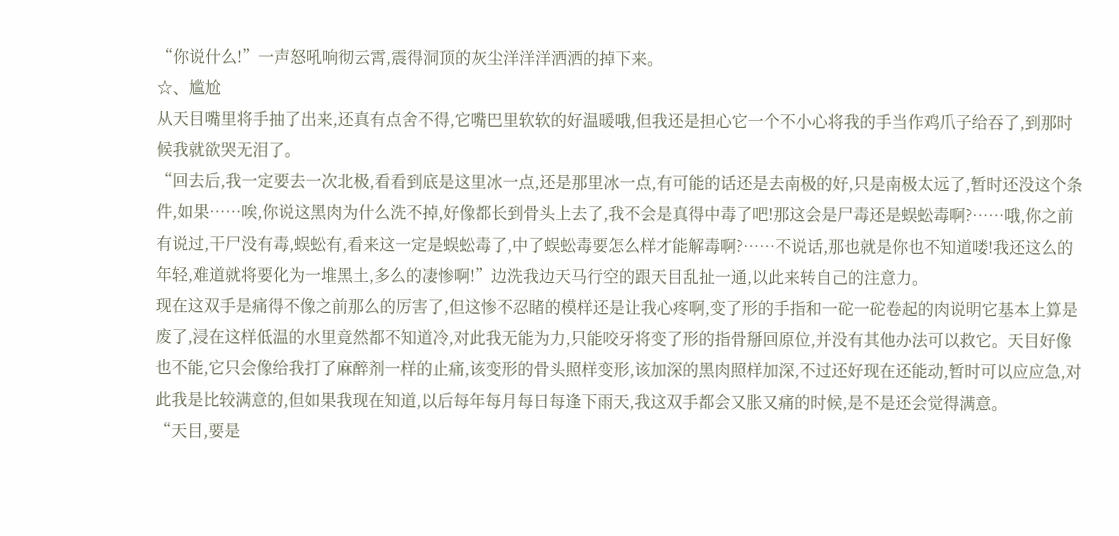“你说什么!”一声怒吼响彻云霄,震得洞顶的灰尘洋洋洋洒洒的掉下来。
☆、尴尬
从天目嘴里将手抽了出来,还真有点舍不得,它嘴巴里软软的好温暖哦,但我还是担心它一个不小心将我的手当作鸡爪子给吞了,到那时候我就欲哭无泪了。
“回去后,我一定要去一次北极,看看到底是这里冰一点,还是那里冰一点,有可能的话还是去南极的好,只是南极太远了,暂时还没这个条件,如果……唉,你说这黑肉为什么洗不掉,好像都长到骨头上去了,我不会是真得中毒了吧!那这会是尸毒还是蜈蚣毒啊?……哦,你之前有说过,干尸没有毒,蜈蚣有,看来这一定是蜈蚣毒了,中了蜈蚣毒要怎么样才能解毒啊?……不说话,那也就是你也不知道喽!我还这么的年轻,难道就将要化为一堆黑土,多么的凄惨啊!”边洗我边天马行空的跟天目乱扯一通,以此来转自己的注意力。
现在这双手是痛得不像之前那么的厉害了,但这惨不忍睹的模样还是让我心疼啊,变了形的手指和一砣一砣卷起的肉说明它基本上算是废了,浸在这样低温的水里竟然都不知道冷,对此我无能为力,只能咬牙将变了形的指骨掰回原位,并没有其他办法可以救它。天目好像也不能,它只会像给我打了麻醉剂一样的止痛,该变形的骨头照样变形,该加深的黑肉照样加深,不过还好现在还能动,暂时可以应应急,对此我是比较满意的,但如果我现在知道,以后每年每月每日每逢下雨天,我这双手都会又胀又痛的时候,是不是还会觉得满意。
“天目,要是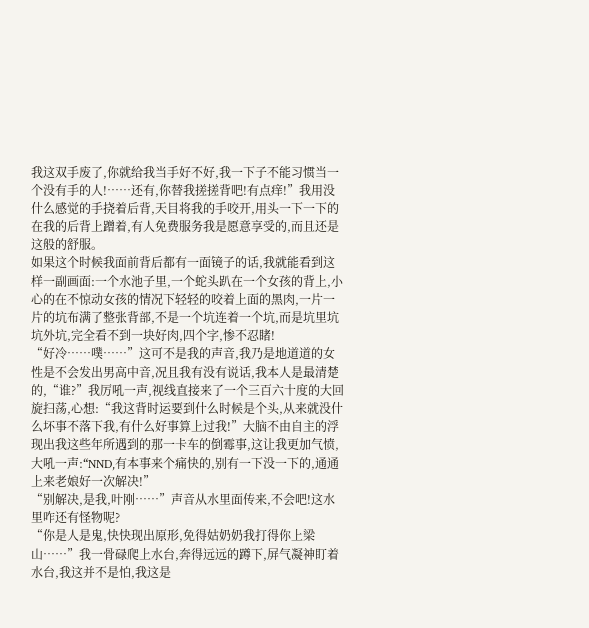我这双手废了,你就给我当手好不好,我一下子不能习惯当一个没有手的人!……还有,你替我搓搓背吧!有点痒!”我用没什么感觉的手挠着后背,天目将我的手咬开,用头一下一下的在我的后背上蹭着,有人免费服务我是愿意享受的,而且还是这般的舒服。
如果这个时候我面前背后都有一面镜子的话,我就能看到这样一副画面:一个水池子里,一个蛇头趴在一个女孩的背上,小心的在不惊动女孩的情况下轻轻的咬着上面的黑肉,一片一片的坑布满了整张背部,不是一个坑连着一个坑,而是坑里坑坑外坑,完全看不到一块好肉,四个字,惨不忍睹!
“好冷……噗……”这可不是我的声音,我乃是地道道的女性是不会发出男高中音,况且我有没有说话,我本人是最清楚的,“谁?”我厉吼一声,视线直接来了一个三百六十度的大回旋扫荡,心想:“我这背时运要到什么时候是个头,从来就没什么坏事不落下我,有什么好事算上过我!”大脑不由自主的浮现出我这些年所遇到的那一卡车的倒霉事,这让我更加气愤,大吼一声:“NND,有本事来个痛快的,别有一下没一下的,通通上来老娘好一次解决!”
“别解决,是我,叶刚……”声音从水里面传来,不会吧!这水里咋还有怪物呢?
“你是人是鬼,快快现出原形,免得姑奶奶我打得你上梁山……”我一骨碌爬上水台,奔得远远的蹲下,屏气凝神盯着水台,我这并不是怕,我这是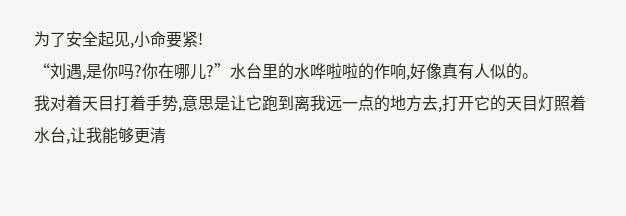为了安全起见,小命要紧!
“刘遇,是你吗?你在哪儿?”水台里的水哗啦啦的作响,好像真有人似的。
我对着天目打着手势,意思是让它跑到离我远一点的地方去,打开它的天目灯照着水台,让我能够更清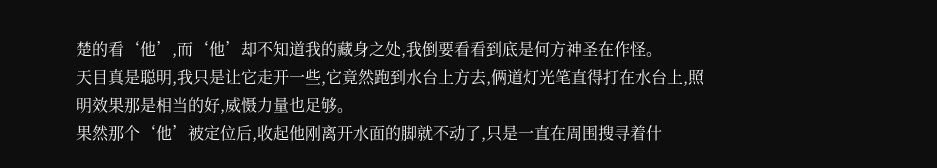楚的看‘他’,而‘他’却不知道我的藏身之处,我倒要看看到底是何方神圣在作怪。
天目真是聪明,我只是让它走开一些,它竟然跑到水台上方去,俩道灯光笔直得打在水台上,照明效果那是相当的好,威慑力量也足够。
果然那个‘他’被定位后,收起他刚离开水面的脚就不动了,只是一直在周围搜寻着什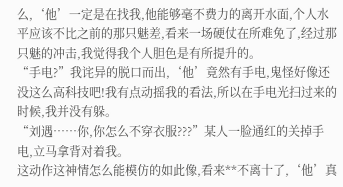么,‘他’一定是在找我,他能够毫不费力的离开水面,个人水平应该不比之前的那只魅差,看来一场硬仗在所难免了,经过那只魅的冲击,我觉得我个人胆色是有所提升的。
“手电?”我诧异的脱口而出,‘他’竟然有手电,鬼怪好像还没这么高科技吧!我有点动摇我的看法,所以在手电光扫过来的时候,我并没有躲。
“刘遇……你,你怎么不穿衣服???”某人一脸通红的关掉手电,立马拿背对着我。
这动作这神情怎么能模仿的如此像,看来**不离十了,‘他’真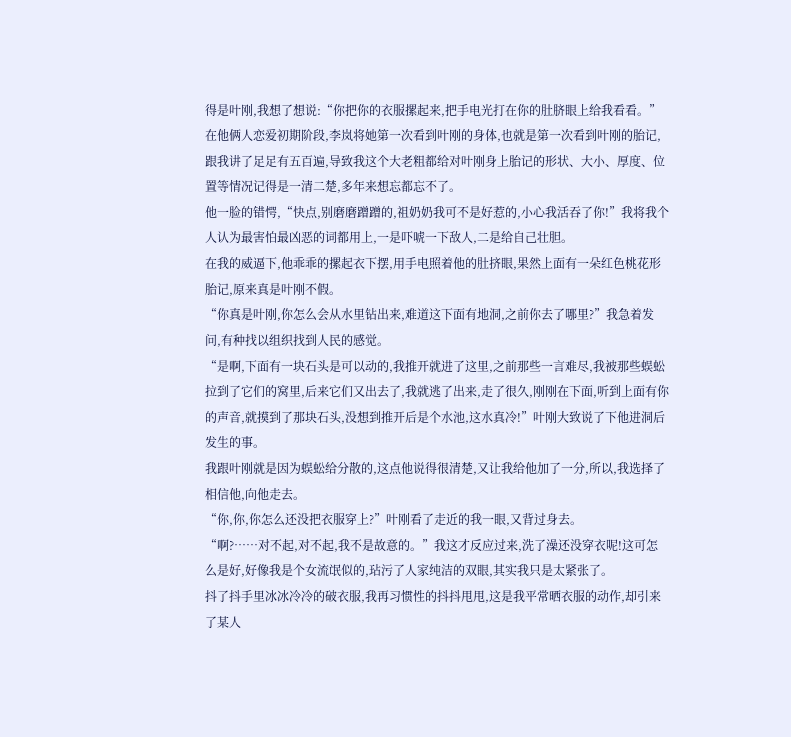得是叶刚,我想了想说:“你把你的衣服摞起来,把手电光打在你的肚脐眼上给我看看。”在他俩人恋爱初期阶段,李岚将她第一次看到叶刚的身体,也就是第一次看到叶刚的胎记,跟我讲了足足有五百遍,导致我这个大老粗都给对叶刚身上胎记的形状、大小、厚度、位置等情况记得是一清二楚,多年来想忘都忘不了。
他一脸的错愕,“快点,别磨磨蹭蹭的,祖奶奶我可不是好惹的,小心我活吞了你!”我将我个人认为最害怕最凶恶的词都用上,一是吓唬一下敌人,二是给自己壮胆。
在我的威逼下,他乖乖的摞起衣下摆,用手电照着他的肚挤眼,果然上面有一朵红色桃花形胎记,原来真是叶刚不假。
“你真是叶刚,你怎么会从水里钻出来,难道这下面有地洞,之前你去了哪里?”我急着发问,有种找以组织找到人民的感觉。
“是啊,下面有一块石头是可以动的,我推开就进了这里,之前那些一言难尽,我被那些蜈蚣拉到了它们的窝里,后来它们又出去了,我就逃了出来,走了很久,刚刚在下面,听到上面有你的声音,就摸到了那块石头,没想到推开后是个水池,这水真冷!”叶刚大致说了下他进洞后发生的事。
我跟叶刚就是因为蜈蚣给分散的,这点他说得很清楚,又让我给他加了一分,所以,我选择了相信他,向他走去。
“你,你,你怎么还没把衣服穿上?”叶刚看了走近的我一眼,又背过身去。
“啊?……对不起,对不起,我不是故意的。”我这才反应过来,洗了澡还没穿衣呢!这可怎么是好,好像我是个女流氓似的,玷污了人家纯洁的双眼,其实我只是太紧张了。
抖了抖手里冰冰冷冷的破衣服,我再习惯性的抖抖甩甩,这是我平常晒衣服的动作,却引来了某人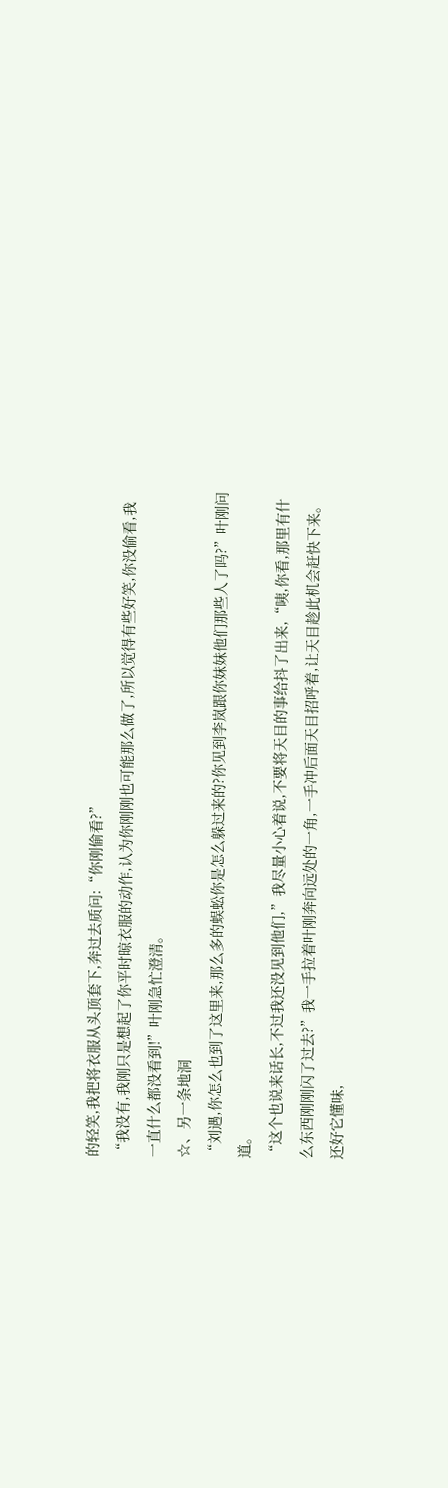的轻笑,我把将衣服从头顶套下,奔过去质问:“你刚偷看?”
“我没有,我刚只是想起了你平时晾衣服的动作,认为你刚刚也可能那么做了,所以觉得有些好笑,你没偷看,我一直什么都没看到!”叶刚急忙澄清。
☆、另一条地洞
“刘遇,你怎么也到了这里来,那么多的蜈蚣你是怎么躲过来的?你见到李岚跟你妹妹他们那些人了吗?”叶刚问道。
“这个也说来话长,不过我还没见到他们,”我尽量小心着说,不要将天目的事给抖了出来,“咦,你看,那里有什么东西刚刚闪了过去?”我一手拉着叶刚奔向远处的一角,一手冲后面天目招呼着,让天目趁此机会赶快下来。还好它懂味,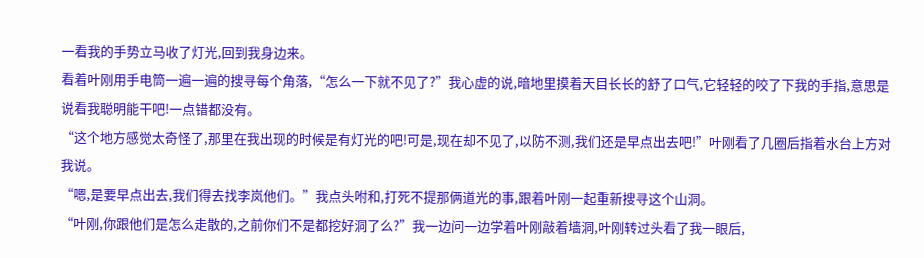一看我的手势立马收了灯光,回到我身边来。
看着叶刚用手电筒一遍一遍的搜寻每个角落,“怎么一下就不见了?”我心虚的说,暗地里摸着天目长长的舒了口气,它轻轻的咬了下我的手指,意思是说看我聪明能干吧!一点错都没有。
“这个地方感觉太奇怪了,那里在我出现的时候是有灯光的吧!可是,现在却不见了,以防不测,我们还是早点出去吧!”叶刚看了几圈后指着水台上方对我说。
“嗯,是要早点出去,我们得去找李岚他们。”我点头咐和,打死不提那俩道光的事,跟着叶刚一起重新搜寻这个山洞。
“叶刚,你跟他们是怎么走散的,之前你们不是都挖好洞了么?”我一边问一边学着叶刚敲着墙洞,叶刚转过头看了我一眼后,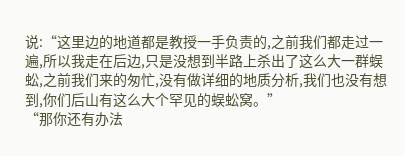说:“这里边的地道都是教授一手负责的,之前我们都走过一遍,所以我走在后边,只是没想到半路上杀出了这么大一群蜈蚣,之前我们来的匆忙,没有做详细的地质分析,我们也没有想到,你们后山有这么大个罕见的蜈蚣窝。”
“那你还有办法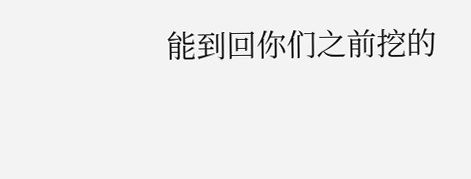能到回你们之前挖的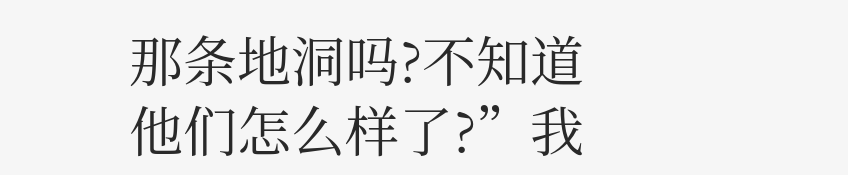那条地洞吗?不知道他们怎么样了?”我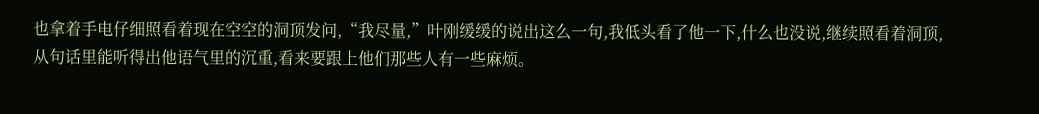也拿着手电仔细照看着现在空空的洞顶发问,“我尽量,”叶刚缓缓的说出这么一句,我低头看了他一下,什么也没说,继续照看着洞顶,从句话里能听得出他语气里的沉重,看来要跟上他们那些人有一些麻烦。